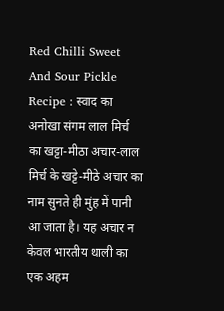Red Chilli Sweet And Sour Pickle Recipe : स्वाद का अनोखा संगम लाल मिर्च का खट्टा-मीठा अचार-लाल मिर्च के खट्टे-मीठे अचार का नाम सुनते ही मुंह में पानी आ जाता है। यह अचार न केवल भारतीय थाली का एक अहम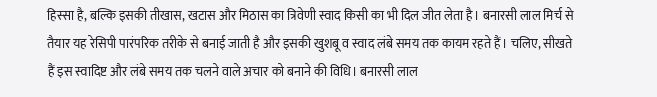हिस्सा है, बल्कि इसकी तीखास, खटास और मिठास का त्रिवेणी स्वाद किसी का भी दिल जीत लेता है। बनारसी लाल मिर्च से तैयार यह रेसिपी पारंपरिक तरीके से बनाई जाती है और इसकी खुशबू व स्वाद लंबे समय तक कायम रहते हैं। चलिए, सीखते हैं इस स्वादिष्ट और लंबे समय तक चलने वाले अचार को बनाने की विधि। बनारसी लाल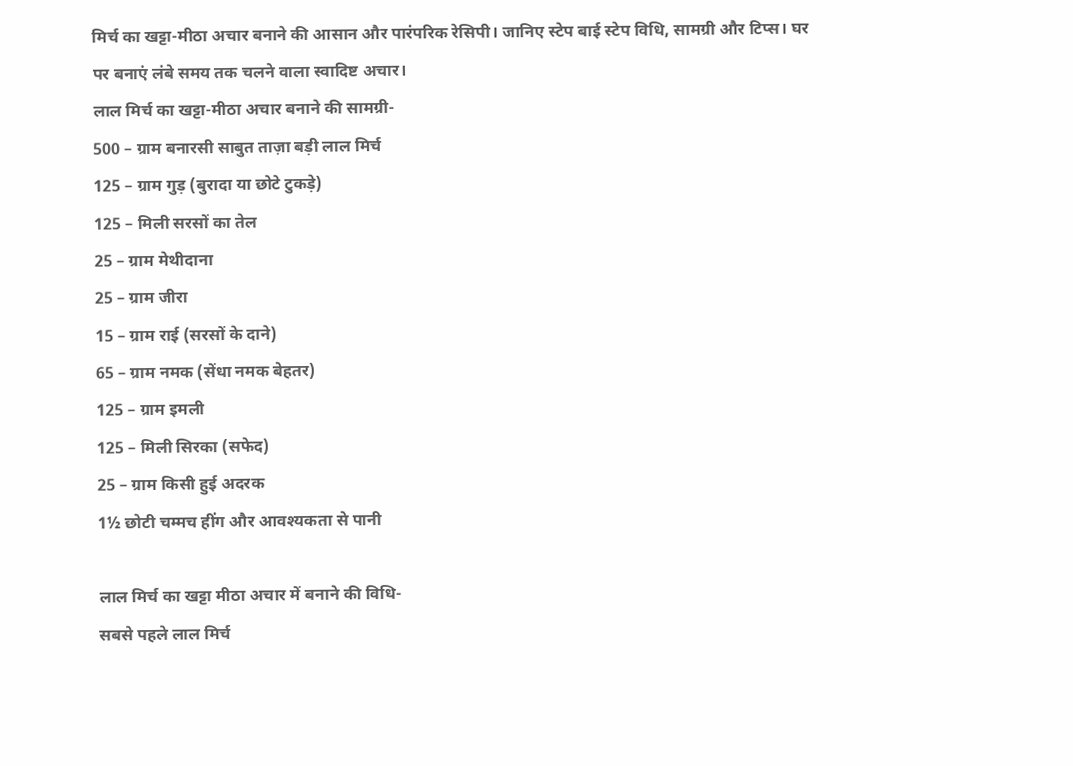मिर्च का खट्टा-मीठा अचार बनाने की आसान और पारंपरिक रेसिपी। जानिए स्टेप बाई स्टेप विधि, सामग्री और टिप्स। घर पर बनाएं लंबे समय तक चलने वाला स्वादिष्ट अचार।
लाल मिर्च का खट्टा-मीठा अचार बनाने की सामग्री-
500 – ग्राम बनारसी साबुत ताज़ा बड़ी लाल मिर्च
125 – ग्राम गुड़ (बुरादा या छोटे टुकड़े)
125 – मिली सरसों का तेल
25 – ग्राम मेथीदाना
25 – ग्राम जीरा
15 – ग्राम राई (सरसों के दाने)
65 – ग्राम नमक (सेंधा नमक बेहतर)
125 – ग्राम इमली
125 – मिली सिरका (सफेद)
25 – ग्राम किसी हुई अदरक
1½ छोटी चम्मच हींग और आवश्यकता से पानी

लाल मिर्च का खट्टा मीठा अचार में बनाने की विधि-
सबसे पहले लाल मिर्च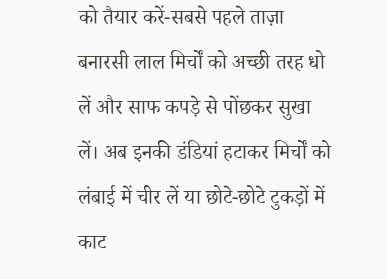को तैयार करें-सबसे पहले ताज़ा बनारसी लाल मिर्चों को अच्छी तरह धो लें और साफ कपड़े से पोंछकर सुखा लें। अब इनकी डंडियां हटाकर मिर्चों को लंबाई में चीर लें या छोटे-छोटे टुकड़ों में काट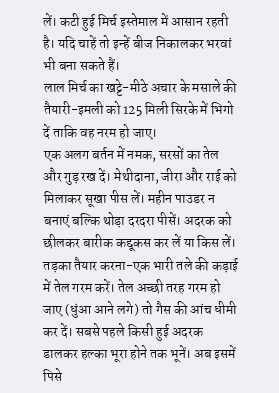लें। कटी हुई मिर्च इस्तेमाल में आसान रहती है। यदि चाहें तो इन्हें बीज निकालकर भरवां भी बना सकते हैं।
लाल मिर्च का खट्टे-मीठे अचार के मसाले की तैयारी-इमली को 125 मिली सिरके में भिगो दें ताकि वह नरम हो जाए।
एक अलग बर्तन में नमक, सरसों का तेल और गुड़ रख दें। मेथीदाना, जीरा और राई को मिलाकर सूखा पीस लें। महीन पाउडर न बनाएं बल्कि थोड़ा दरदरा पीसें। अदरक को छीलकर बारीक कद्दूकस कर लें या किस लें।
तड़का तैयार करना-एक भारी तले की कड़ाई में तेल गरम करें। तेल अच्छी तरह गरम हो जाए (धुंआ आने लगे) तो गैस की आंच धीमी कर दें। सबसे पहले किसी हुई अदरक डालकर हल्का भूरा होने तक भूनें। अब इसमें पिसे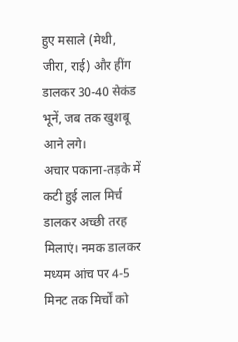हुए मसाले (मेथी, जीरा, राई) और हींग डालकर 30-40 सेकंड भूनें, जब तक खुशबू आने लगे।
अचार पकाना-तड़के में कटी हुई लाल मिर्च डालकर अच्छी तरह मिलाएं। नमक डालकर मध्यम आंच पर 4-5 मिनट तक मिर्चों को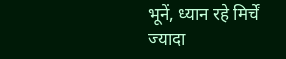भूनें, ध्यान रहे मिर्चें ज्यादा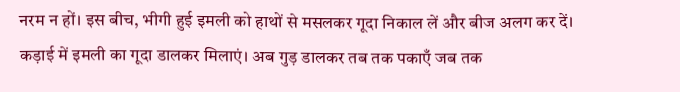नरम न हों। इस बीच, भीगी हुई इमली को हाथों से मसलकर गूदा निकाल लें और बीज अलग कर दें। कड़ाई में इमली का गूदा डालकर मिलाएं। अब गुड़ डालकर तब तक पकाएँ जब तक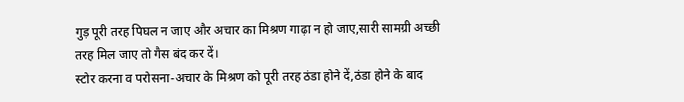गुड़ पूरी तरह पिघल न जाए और अचार का मिश्रण गाढ़ा न हो जाए,सारी सामग्री अच्छी तरह मिल जाए तो गैस बंद कर दें।
स्टोर करना व परोसना-अचार के मिश्रण को पूरी तरह ठंडा होने दें,ठंडा होने के बाद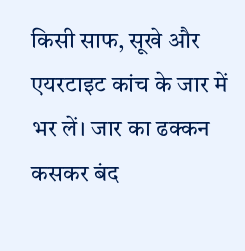किसी साफ, सूखे और एयरटाइट कांच के जार में भर लें। जार का ढक्कन कसकर बंद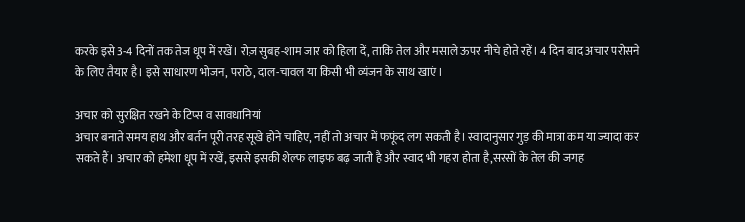करके इसे 3-4 दिनों तक तेज धूप में रखें। रोज़ सुबह-शाम जार को हिला दें, ताकि तेल और मसाले ऊपर नीचे होते रहें। 4 दिन बाद अचार परोसने के लिए तैयार है। इसे साधारण भोजन, पराठे, दाल-चावल या किसी भी व्यंजन के साथ खाएं ।

अचार को सुरक्षित रखने के टिप्स व सावधानियां
अचार बनाते समय हाथ और बर्तन पूरी तरह सूखे होने चाहिए, नहीं तो अचार में फफूंद लग सकती है। स्वादानुसार गुड़ की मात्रा कम या ज्यादा कर सकते हैं। अचार को हमेशा धूप में रखें, इससे इसकी शेल्फ लाइफ बढ़ जाती है और स्वाद भी गहरा होता है,सरसों के तेल की जगह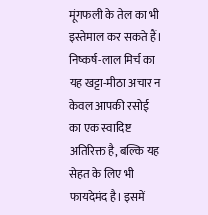मूंगफली के तेल का भी इस्तेमाल कर सकते हैं।
निष्कर्ष-लाल मिर्च का यह खट्टा-मीठा अचार न केवल आपकी रसोई का एक स्वादिष्ट अतिरिक्त है, बल्कि यह सेहत के लिए भी फायदेमंद है। इसमें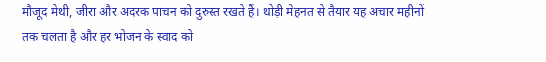मौजूद मेथी, जीरा और अदरक पाचन को दुरुस्त रखते हैं। थोड़ी मेहनत से तैयार यह अचार महीनों तक चलता है और हर भोजन के स्वाद को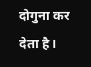दोगुना कर देता है।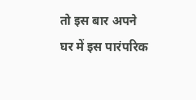तो इस बार अपने घर में इस पारंपरिक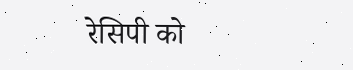रेसिपी को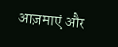आज़माएं और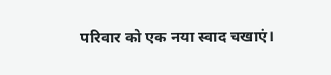परिवार को एक नया स्वाद चखाएं।